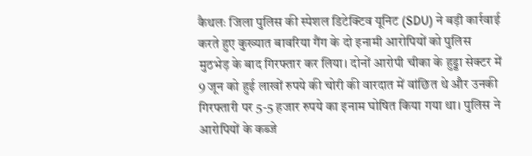कैथलः जिला पुलिस की स्पेशल डिटेक्टिव यूनिट (SDU) ने बड़ी कार्रवाई करते हुए कुख्यात बावरिया गैंग के दो इनामी आरोपियों को पुलिस मुठभेड़ के बाद गिरफ्तार कर लिया। दोनों आरोपी चीका के हुड्डा सेक्टर में 9 जून को हुई लाखों रुपये की चोरी की वारदात में वांछित थे और उनकी गिरफ्तारी पर 5-5 हजार रुपये का इनाम घोषित किया गया था। पुलिस ने आरोपियों के कब्जे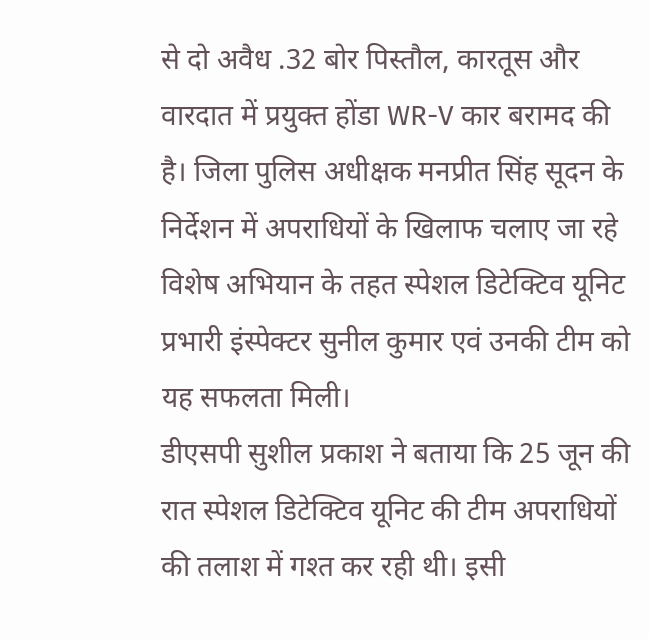से दो अवैध .32 बोर पिस्तौल, कारतूस और वारदात में प्रयुक्त होंडा WR-V कार बरामद की है। जिला पुलिस अधीक्षक मनप्रीत सिंह सूदन के निर्देशन में अपराधियों के खिलाफ चलाए जा रहे विशेष अभियान के तहत स्पेशल डिटेक्टिव यूनिट प्रभारी इंस्पेक्टर सुनील कुमार एवं उनकी टीम को यह सफलता मिली।
डीएसपी सुशील प्रकाश ने बताया कि 25 जून की रात स्पेशल डिटेक्टिव यूनिट की टीम अपराधियों की तलाश में गश्त कर रही थी। इसी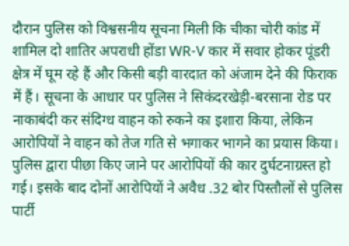दौरान पुलिस को विश्वसनीय सूचना मिली कि चीका चोरी कांड में शामिल दो शातिर अपराधी होंडा WR-V कार में सवार होकर पूंडरी क्षेत्र में घूम रहे हैं और किसी बड़ी वारदात को अंजाम देने की फिराक में हैं। सूचना के आधार पर पुलिस ने सिकंदरखेड़ी-बरसाना रोड पर नाकाबंदी कर संदिग्ध वाहन को रुकने का इशारा किया, लेकिन आरोपियों ने वाहन को तेज गति से भगाकर भागने का प्रयास किया। पुलिस द्वारा पीछा किए जाने पर आरोपियों की कार दुर्घटनाग्रस्त हो गई। इसके बाद दोनों आरोपियों ने अवैध .32 बोर पिस्तौलों से पुलिस पार्टी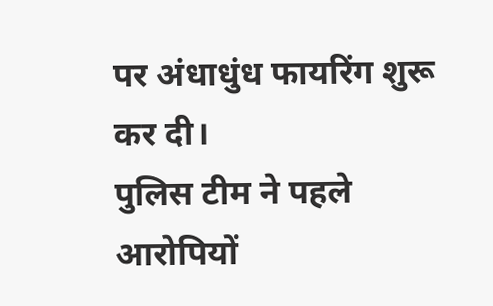पर अंधाधुंध फायरिंग शुरू कर दी।
पुलिस टीम ने पहले आरोपियों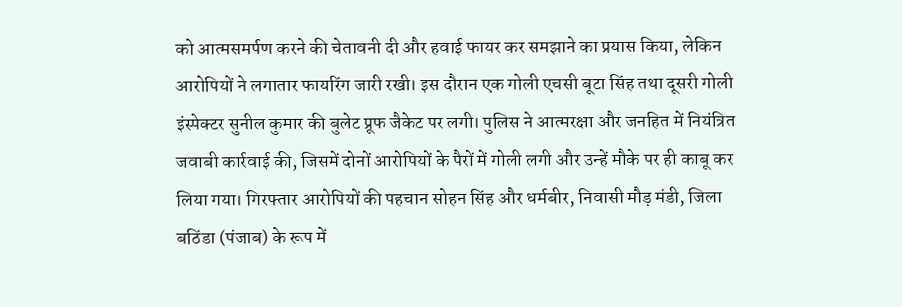को आत्मसमर्पण करने की चेतावनी दी और हवाई फायर कर समझाने का प्रयास किया, लेकिन आरोपियों ने लगातार फायरिंग जारी रखी। इस दौरान एक गोली एचसी बूटा सिंह तथा दूसरी गोली इंस्पेक्टर सुनील कुमार की बुलेट प्रूफ जैकेट पर लगी। पुलिस ने आत्मरक्षा और जनहित में नियंत्रित जवाबी कार्रवाई की, जिसमें दोनों आरोपियों के पैरों में गोली लगी और उन्हें मौके पर ही काबू कर लिया गया। गिरफ्तार आरोपियों की पहचान सोहन सिंह और धर्मबीर, निवासी मौड़ मंडी, जिला बठिंडा (पंजाब) के रूप में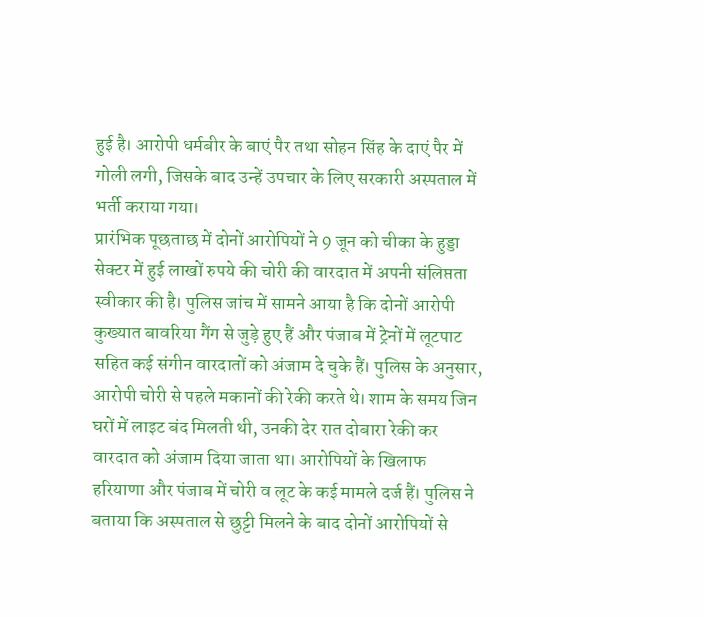हुई है। आरोपी धर्मबीर के बाएं पैर तथा सोहन सिंह के दाएं पैर में गोली लगी, जिसके बाद उन्हें उपचार के लिए सरकारी अस्पताल में भर्ती कराया गया।
प्रारंभिक पूछताछ में दोनों आरोपियों ने 9 जून को चीका के हुड्डा सेक्टर में हुई लाखों रुपये की चोरी की वारदात में अपनी संलिप्तता स्वीकार की है। पुलिस जांच में सामने आया है कि दोनों आरोपी कुख्यात बावरिया गैंग से जुड़े हुए हैं और पंजाब में ट्रेनों में लूटपाट सहित कई संगीन वारदातों को अंजाम दे चुके हैं। पुलिस के अनुसार, आरोपी चोरी से पहले मकानों की रेकी करते थे। शाम के समय जिन घरों में लाइट बंद मिलती थी, उनकी देर रात दोबारा रेकी कर वारदात को अंजाम दिया जाता था। आरोपियों के खिलाफ हरियाणा और पंजाब में चोरी व लूट के कई मामले दर्ज हैं। पुलिस ने बताया कि अस्पताल से छुट्टी मिलने के बाद दोनों आरोपियों से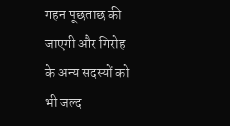गहन पूछताछ की जाएगी और गिरोह के अन्य सदस्यों को भी जल्द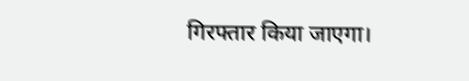गिरफ्तार किया जाएगा।